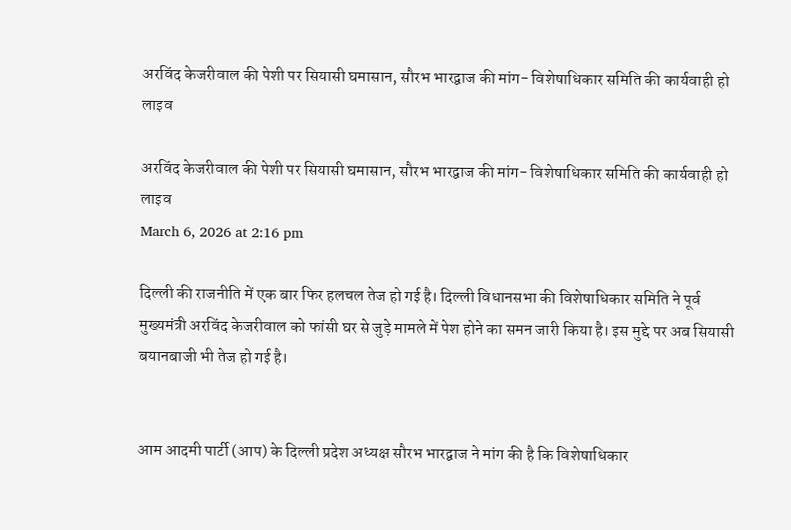अरविंद केजरीवाल की पेशी पर सियासी घमासान, सौरभ भारद्वाज की मांग- विशेषाधिकार समिति की कार्यवाही हो लाइव

अरविंद केजरीवाल की पेशी पर सियासी घमासान, सौरभ भारद्वाज की मांग- विशेषाधिकार समिति की कार्यवाही हो लाइव
March 6, 2026 at 2:16 pm

दिल्ली की राजनीति में एक बार फिर हलचल तेज हो गई है। दिल्ली विधानसभा की विशेषाधिकार समिति ने पूर्व मुख्यमंत्री अरविंद केजरीवाल को फांसी घर से जुड़े मामले में पेश होने का समन जारी किया है। इस मुद्दे पर अब सियासी बयानबाजी भी तेज हो गई है।


आम आदमी पार्टी (आप) के दिल्ली प्रदेश अध्यक्ष सौरभ भारद्वाज ने मांग की है कि विशेषाधिकार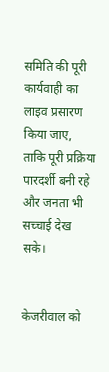समिति की पूरी कार्यवाही का लाइव प्रसारण किया जाए, ताकि पूरी प्रक्रिया पारदर्शी बनी रहे और जनता भी सच्चाई देख सके।


केजरीवाल को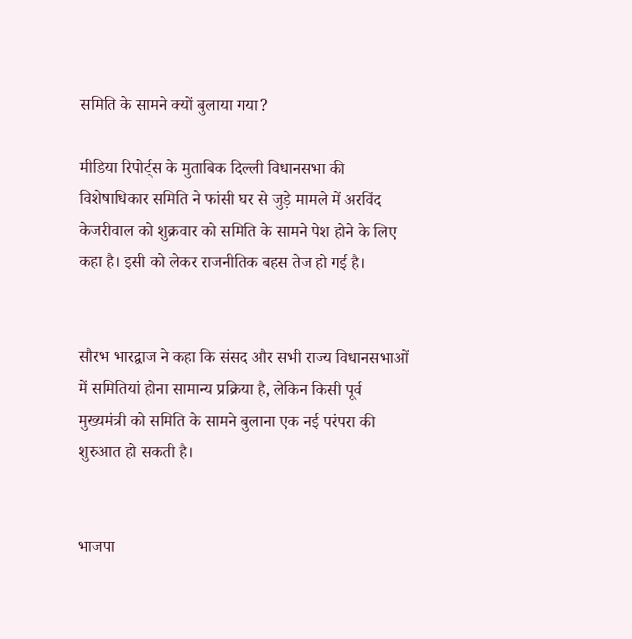समिति के सामने क्यों बुलाया गया?

मीडिया रिपोर्ट्स के मुताबिक दिल्ली विधानसभा की विशेषाधिकार समिति ने फांसी घर से जुड़े मामले में अरविंद केजरीवाल को शुक्रवार को समिति के सामने पेश होने के लिए कहा है। इसी को लेकर राजनीतिक बहस तेज हो गई है।


सौरभ भारद्वाज ने कहा कि संसद और सभी राज्य विधानसभाओं में समितियां होना सामान्य प्रक्रिया है, लेकिन किसी पूर्व मुख्यमंत्री को समिति के सामने बुलाना एक नई परंपरा की शुरुआत हो सकती है।


भाजपा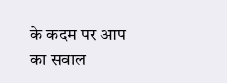के कदम पर आप का सवाल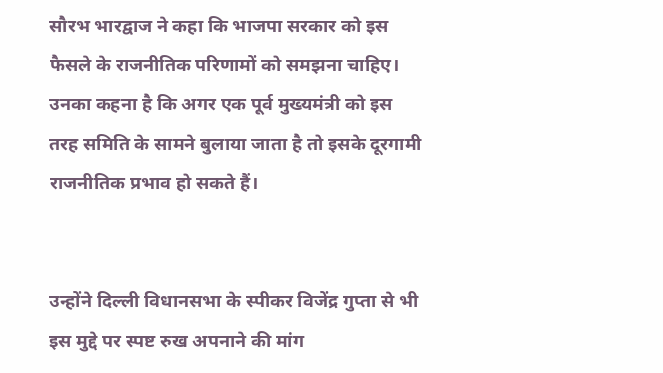सौरभ भारद्वाज ने कहा कि भाजपा सरकार को इस फैसले के राजनीतिक परिणामों को समझना चाहिए। उनका कहना है कि अगर एक पूर्व मुख्यमंत्री को इस तरह समिति के सामने बुलाया जाता है तो इसके दूरगामी राजनीतिक प्रभाव हो सकते हैं।


उन्होंने दिल्ली विधानसभा के स्पीकर विजेंद्र गुप्ता से भी इस मुद्दे पर स्पष्ट रुख अपनाने की मांग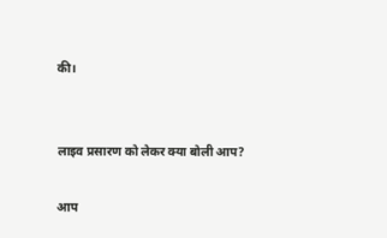की।


लाइव प्रसारण को लेकर क्या बोली आप?

आप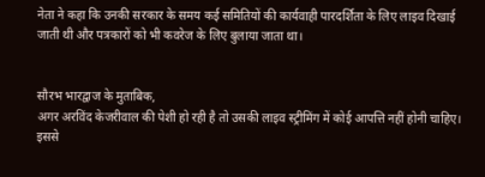नेता ने कहा कि उनकी सरकार के समय कई समितियों की कार्यवाही पारदर्शिता के लिए लाइव दिखाई जाती थी और पत्रकारों को भी कवरेज के लिए बुलाया जाता था।


सौरभ भारद्वाज के मुताबिक,
अगर अरविंद केजरीवाल की पेशी हो रही है तो उसकी लाइव स्ट्रीमिंग में कोई आपत्ति नहीं होनी चाहिए। इससे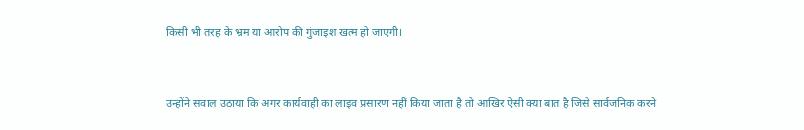किसी भी तरह के भ्रम या आरोप की गुंजाइश खत्म हो जाएगी।


उन्होंने सवाल उठाया कि अगर कार्यवाही का लाइव प्रसारण नहीं किया जाता है तो आखिर ऐसी क्या बात है जिसे सार्वजनिक करने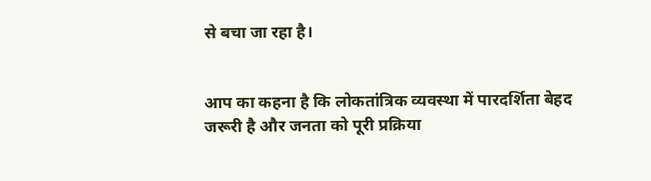से बचा जा रहा है।


आप का कहना है कि लोकतांत्रिक व्यवस्था में पारदर्शिता बेहद जरूरी है और जनता को पूरी प्रक्रिया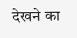देखने का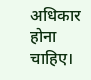अधिकार होना चाहिए।